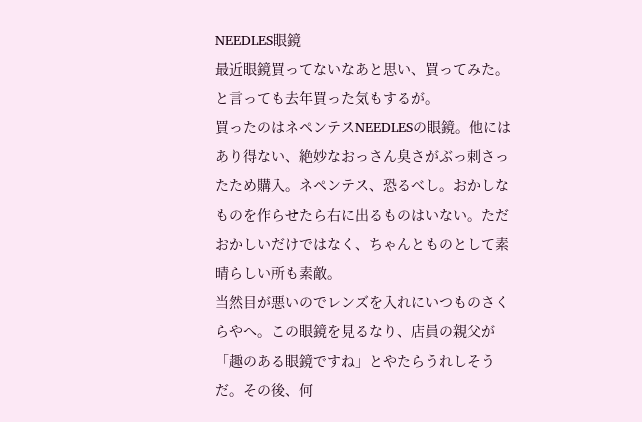NEEDLES眼鏡
最近眼鏡買ってないなあと思い、買ってみた。と言っても去年買った気もするが。
買ったのはネペンテスNEEDLESの眼鏡。他にはあり得ない、絶妙なおっさん臭さがぶっ刺さったため購入。ネペンテス、恐るべし。おかしなものを作らせたら右に出るものはいない。ただおかしいだけではなく、ちゃんとものとして素晴らしい所も素敵。
当然目が悪いのでレンズを入れにいつものさくらやへ。この眼鏡を見るなり、店員の親父が「趣のある眼鏡ですね」とやたらうれしそうだ。その後、何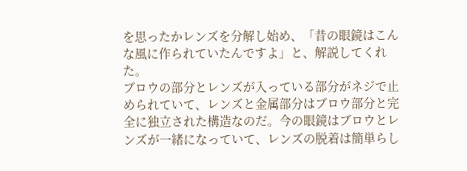を思ったかレンズを分解し始め、「昔の眼鏡はこんな風に作られていたんですよ」と、解説してくれた。
ブロウの部分とレンズが入っている部分がネジで止められていて、レンズと金属部分はブロウ部分と完全に独立された構造なのだ。今の眼鏡はブロウとレンズが一緒になっていて、レンズの脱着は簡単らし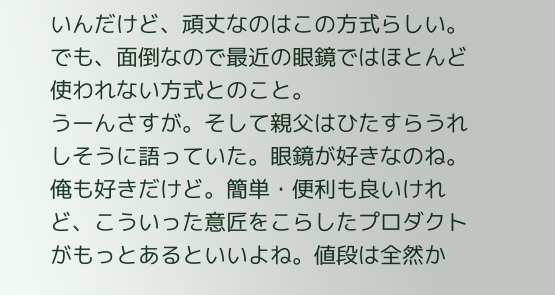いんだけど、頑丈なのはこの方式らしい。でも、面倒なので最近の眼鏡ではほとんど使われない方式とのこと。
うーんさすが。そして親父はひたすらうれしそうに語っていた。眼鏡が好きなのね。俺も好きだけど。簡単・便利も良いけれど、こういった意匠をこらしたプロダクトがもっとあるといいよね。値段は全然か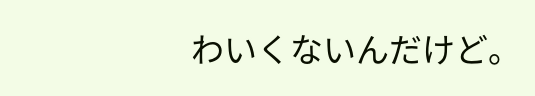わいくないんだけど。